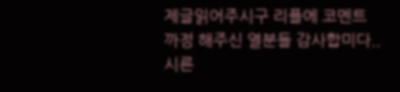제글읽어주시구 리플에 코멘트까정 해주신 열분들 감사합미다.. 시른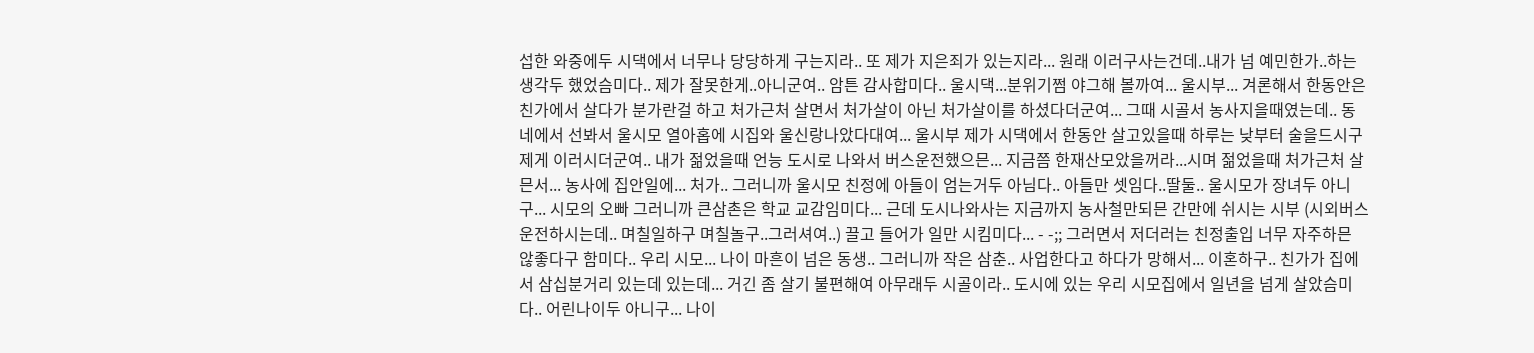섭한 와중에두 시댁에서 너무나 당당하게 구는지라.. 또 제가 지은죄가 있는지라... 원래 이러구사는건데..내가 넘 예민한가..하는 생각두 했었슴미다.. 제가 잘못한게..아니군여.. 암튼 감사합미다.. 울시댁...분위기쩜 야그해 볼까여... 울시부... 겨론해서 한동안은 친가에서 살다가 분가란걸 하고 처가근처 살면서 처가살이 아닌 처가살이를 하셨다더군여... 그때 시골서 농사지을때였는데.. 동네에서 선봐서 울시모 열아홉에 시집와 울신랑나았다대여... 울시부 제가 시댁에서 한동안 살고있을때 하루는 낮부터 술을드시구 제게 이러시더군여.. 내가 젊었을때 언능 도시로 나와서 버스운전했으믄... 지금쯤 한재산모았을꺼라...시며 젊었을때 처가근처 살믄서... 농사에 집안일에... 처가.. 그러니까 울시모 친정에 아들이 엄는거두 아님다.. 아들만 셋임다..딸둘.. 울시모가 장녀두 아니구... 시모의 오빠 그러니까 큰삼촌은 학교 교감임미다... 근데 도시나와사는 지금까지 농사철만되믄 간만에 쉬시는 시부 (시외버스운전하시는데.. 며칠일하구 며칠놀구..그러셔여..) 끌고 들어가 일만 시킴미다... - -;; 그러면서 저더러는 친정출입 너무 자주하믄 않좋다구 함미다.. 우리 시모... 나이 마흔이 넘은 동생.. 그러니까 작은 삼춘.. 사업한다고 하다가 망해서... 이혼하구.. 친가가 집에서 삼십분거리 있는데 있는데... 거긴 좀 살기 불편해여 아무래두 시골이라.. 도시에 있는 우리 시모집에서 일년을 넘게 살았슴미다.. 어린나이두 아니구... 나이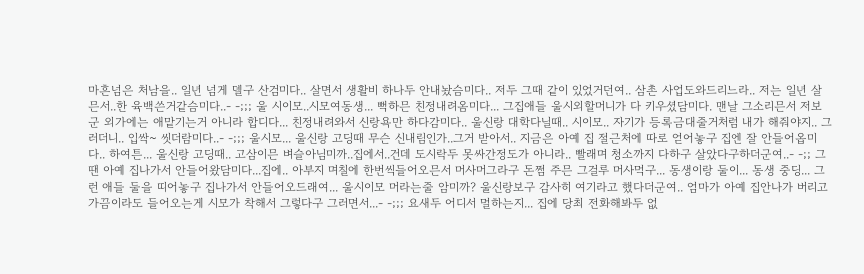마흔넘은 처남을.. 일년 넘게 델구 산검미다.. 살면서 생활비 하나두 안내놨슴미다.. 저두 그때 같이 있었거던여.. 삼촌 사업도와드리느라.. 저는 일년 살믄서..한 육백쓴거같슴미다..- -;;; 울 시이모..시모여동생... 뻑하믄 친정내려옴미다... 그집애들 울시외할머니가 다 키우셨담미다. 맨날 그소리믄서 저보군 외가에는 애맡기는거 아니라 합디다... 친정내려와서 신랑욕만 하다감미다.. 울신랑 대학다닐때.. 시이모.. 자기가 등록금대줄거처럼 내가 해줘야지.. 그러더니.. 입싹~ 씻더람미다..- -;;; 울시모... 울신랑 고딩때 무슨 신내림인가..그거 받아서.. 지금은 아예 집 절근처에 따로 얻어놓구 집엔 잘 안들어옵미다.. 하여튼... 울신랑 고딩때.. 고삼이믄 벼슬아님미까..집에서..건데 도시락두 못싸간정도가 아니라.. 빨래며 청소까지 다하구 살았다구하더군여..- -;; 그땐 아예 집나가서 안들어왔담미다...집에.. 아부지 며칠에 한번씩들어오믄서 머사머그라구 돈쩜 주믄 그걸루 머사먹구... 동생이랑 둘이... 동생 중딩... 그런 애들 둘을 띠어놓구 집나가서 안들어오드래여... 울시이모 머라는줄 암미까? 울신랑보구 감사히 여기라고 했다더군여.. 엄마가 아예 집안나가 버리고 가끔이라도 들어오는게 시모가 착해서 그렇다구 그러면서...- -;;; 요새두 어디서 멀하는지... 집에 당최 전화해봐두 없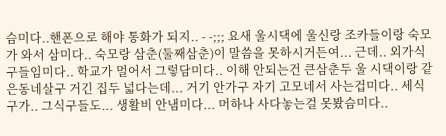슴미다..핸폰으로 해야 통화가 되지.. - -;;; 요새 울시댁에 울신랑 조카들이랑 숙모가 와서 삼미다.. 숙모랑 삼춘(둘째삼춘)이 말씀을 못하시거든여... 근데.. 외가식구들임미다.. 학교가 멀어서 그렇담미다.. 이해 안되는건 큰삼춘두 울 시댁이랑 같은동네살구 거긴 집두 넓다는데... 거기 안가구 자기 고모네서 사는겁미다.. 세식구가.. 그식구들도... 생활비 안냄미다... 머하나 사다놓는걸 못봤슴미다..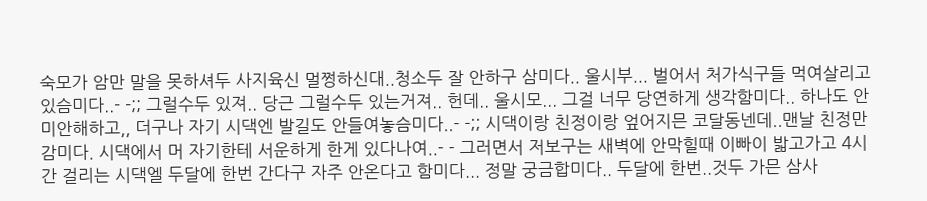숙모가 암만 말을 못하셔두 사지육신 멀쩡하신대..청소두 잘 안하구 삼미다.. 울시부... 벌어서 처가식구들 먹여살리고 있슴미다..- -;; 그럴수두 있져.. 당근 그럴수두 있는거져.. 헌데.. 울시모... 그걸 너무 당연하게 생각함미다.. 하나도 안미안해하고,, 더구나 자기 시댁엔 발길도 안들여놓슴미다..- -;; 시댁이랑 친정이랑 엎어지믄 코달동넨데..맨날 친정만 감미다. 시댁에서 머 자기한테 서운하게 한게 있다나여..- - 그러면서 저보구는 새벽에 안막힐때 이빠이 밟고가고 4시간 걸리는 시댁엘 두달에 한번 간다구 자주 안온다고 함미다... 정말 궁금합미다.. 두달에 한번..것두 가믄 삼사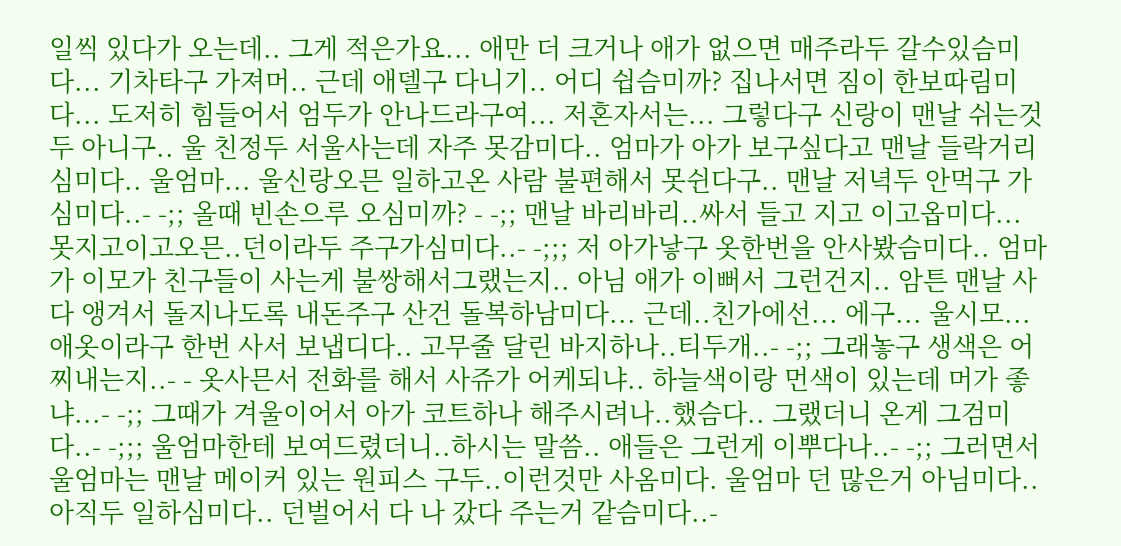일씩 있다가 오는데.. 그게 적은가요... 애만 더 크거나 애가 없으면 매주라두 갈수있슴미다... 기차타구 가져머.. 근데 애델구 다니기.. 어디 쉽슴미까? 집나서면 짐이 한보따림미다... 도저히 힘들어서 엄두가 안나드라구여... 저혼자서는... 그렇다구 신랑이 맨날 쉬는것두 아니구.. 울 친정두 서울사는데 자주 못감미다.. 엄마가 아가 보구싶다고 맨날 들락거리심미다.. 울엄마... 울신랑오믄 일하고온 사람 불편해서 못쉰다구.. 맨날 저녁두 안먹구 가심미다..- -;; 올때 빈손으루 오심미까? - -;; 맨날 바리바리..싸서 들고 지고 이고옵미다... 못지고이고오믄..던이라두 주구가심미다..- -;;; 저 아가낳구 옷한번을 안사봤슴미다.. 엄마가 이모가 친구들이 사는게 불쌍해서그랬는지.. 아님 애가 이뻐서 그런건지.. 암튼 맨날 사다 앵겨서 돌지나도록 내돈주구 산건 돌복하남미다... 근데..친가에선... 에구... 울시모... 애옷이라구 한번 사서 보냅디다.. 고무줄 달린 바지하나..티두개..- -;; 그래놓구 생색은 어찌내는지..- - 옷사믄서 전화를 해서 사쥬가 어케되냐.. 하늘색이랑 먼색이 있는데 머가 좋냐...- -;; 그때가 겨울이어서 아가 코트하나 해주시려나..했슴다.. 그랬더니 온게 그검미다..- -;;; 울엄마한테 보여드렸더니..하시는 말씀.. 애들은 그런게 이뿌다나..- -;; 그러면서 울엄마는 맨날 메이커 있는 원피스 구두..이런것만 사옴미다. 울엄마 던 많은거 아님미다.. 아직두 일하심미다.. 던벌어서 다 나 갔다 주는거 같슴미다..-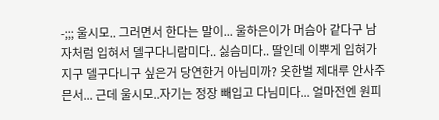-;;; 울시모.. 그러면서 한다는 말이... 울하은이가 머슴아 같다구 남자처럼 입혀서 델구다니람미다.. 싫슴미다.. 딸인데 이뿌게 입혀가지구 델구다니구 싶은거 당연한거 아님미까? 옷한벌 제대루 안사주믄서... 근데 울시모..자기는 정장 빼입고 다님미다... 얼마전엔 원피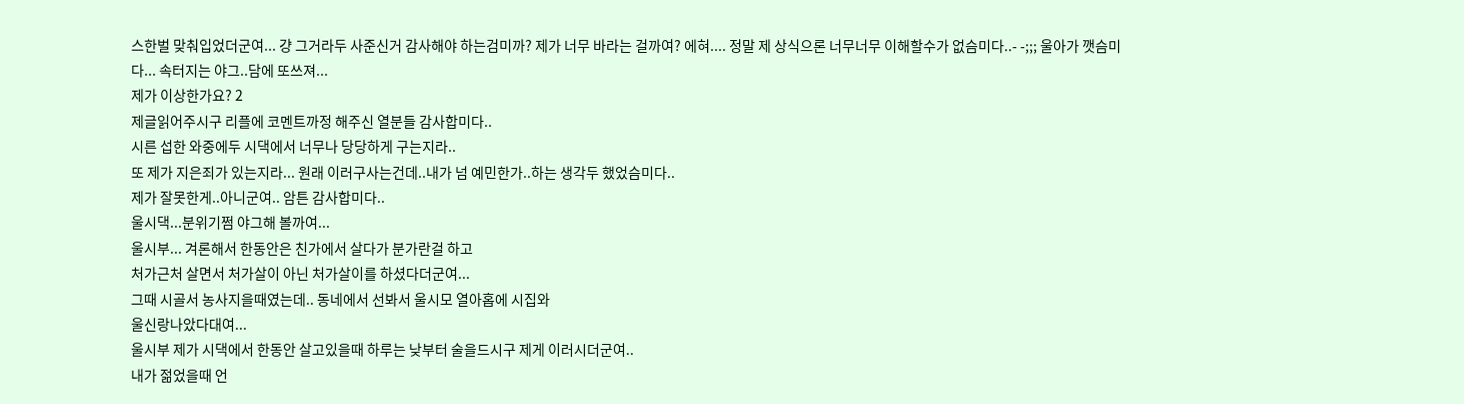스한벌 맞춰입었더군여... 걍 그거라두 사준신거 감사해야 하는검미까? 제가 너무 바라는 걸까여? 에혀.... 정말 제 상식으론 너무너무 이해할수가 없슴미다..- -;;; 울아가 깻슴미다... 속터지는 야그..담에 또쓰져...
제가 이상한가요? 2
제글읽어주시구 리플에 코멘트까정 해주신 열분들 감사합미다..
시른 섭한 와중에두 시댁에서 너무나 당당하게 구는지라..
또 제가 지은죄가 있는지라... 원래 이러구사는건데..내가 넘 예민한가..하는 생각두 했었슴미다..
제가 잘못한게..아니군여.. 암튼 감사합미다..
울시댁...분위기쩜 야그해 볼까여...
울시부... 겨론해서 한동안은 친가에서 살다가 분가란걸 하고
처가근처 살면서 처가살이 아닌 처가살이를 하셨다더군여...
그때 시골서 농사지을때였는데.. 동네에서 선봐서 울시모 열아홉에 시집와
울신랑나았다대여...
울시부 제가 시댁에서 한동안 살고있을때 하루는 낮부터 술을드시구 제게 이러시더군여..
내가 젊었을때 언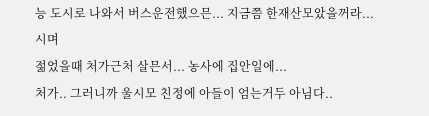능 도시로 나와서 버스운전했으믄... 지금쯤 한재산모았을꺼라...시며
젊었을때 처가근처 살믄서... 농사에 집안일에...
처가.. 그러니까 울시모 친정에 아들이 엄는거두 아님다..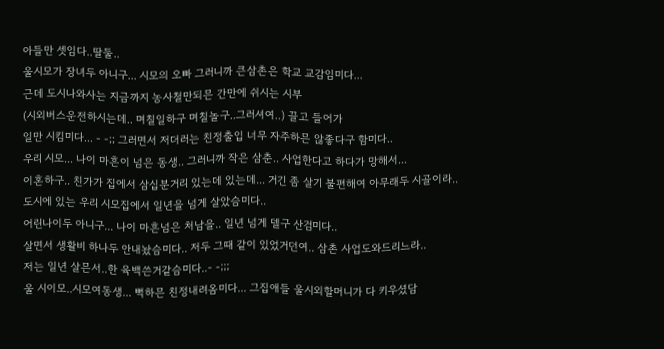아들만 셋임다..딸둘..
울시모가 장녀두 아니구... 시모의 오빠 그러니까 큰삼촌은 학교 교감임미다...
근데 도시나와사는 지금까지 농사철만되믄 간만에 쉬시는 시부
(시외버스운전하시는데.. 며칠일하구 며칠놀구..그러셔여..) 끌고 들어가
일만 시킴미다... - -;; 그러면서 저더러는 친정출입 너무 자주하믄 않좋다구 함미다..
우리 시모... 나이 마흔이 넘은 동생.. 그러니까 작은 삼춘.. 사업한다고 하다가 망해서...
이혼하구.. 친가가 집에서 삼십분거리 있는데 있는데... 거긴 좀 살기 불편해여 아무래두 시골이라..
도시에 있는 우리 시모집에서 일년을 넘게 살았슴미다..
어린나이두 아니구... 나이 마흔넘은 처남을.. 일년 넘게 델구 산검미다..
살면서 생활비 하나두 안내놨슴미다.. 저두 그때 같이 있었거던여.. 삼촌 사업도와드리느라..
저는 일년 살믄서..한 육백쓴거같슴미다..- -;;;
울 시이모..시모여동생... 뻑하믄 친정내려옴미다... 그집애들 울시외할머니가 다 키우셨담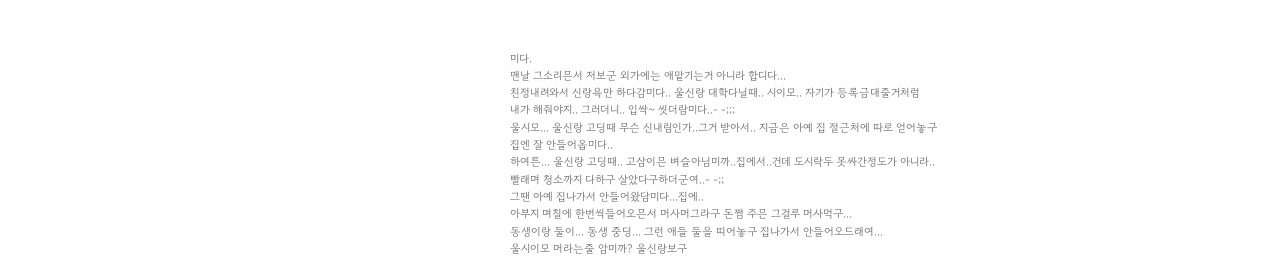미다.
맨날 그소리믄서 저보군 외가에는 애맡기는거 아니라 합디다...
친정내려와서 신랑욕만 하다감미다.. 울신랑 대학다닐때.. 시이모.. 자기가 등록금대줄거처럼
내가 해줘야지.. 그러더니.. 입싹~ 씻더람미다..- -;;;
울시모... 울신랑 고딩때 무슨 신내림인가..그거 받아서.. 지금은 아예 집 절근처에 따로 얻어놓구
집엔 잘 안들어옵미다..
하여튼... 울신랑 고딩때.. 고삼이믄 벼슬아님미까..집에서..건데 도시락두 못싸간정도가 아니라..
빨래며 청소까지 다하구 살았다구하더군여..- -;;
그땐 아예 집나가서 안들어왔담미다...집에..
아부지 며칠에 한번씩들어오믄서 머사머그라구 돈쩜 주믄 그걸루 머사먹구...
동생이랑 둘이... 동생 중딩... 그런 애들 둘을 띠어놓구 집나가서 안들어오드래여...
울시이모 머라는줄 암미까? 울신랑보구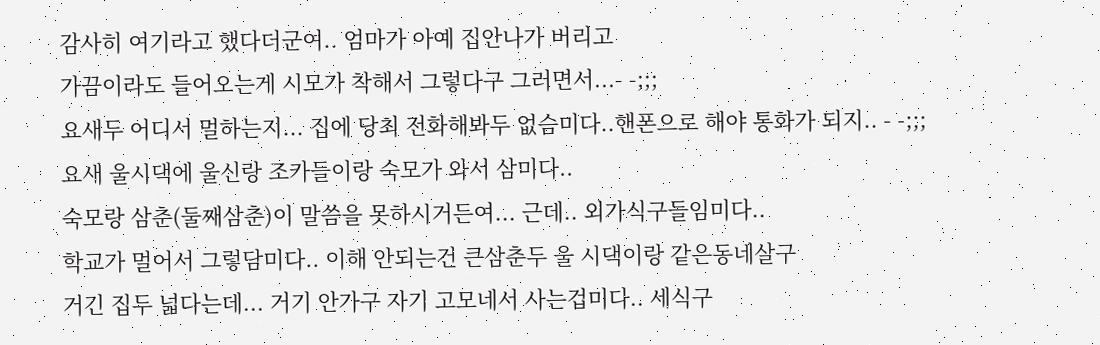감사히 여기라고 했다더군여.. 엄마가 아예 집안나가 버리고
가끔이라도 들어오는게 시모가 착해서 그렇다구 그러면서...- -;;;
요새두 어디서 멀하는지... 집에 당최 전화해봐두 없슴미다..핸폰으로 해야 통화가 되지.. - -;;;
요새 울시댁에 울신랑 조카들이랑 숙모가 와서 삼미다..
숙모랑 삼춘(둘째삼춘)이 말씀을 못하시거든여... 근데.. 외가식구들임미다..
학교가 멀어서 그렇담미다.. 이해 안되는건 큰삼춘두 울 시댁이랑 같은동네살구
거긴 집두 넓다는데... 거기 안가구 자기 고모네서 사는겁미다.. 세식구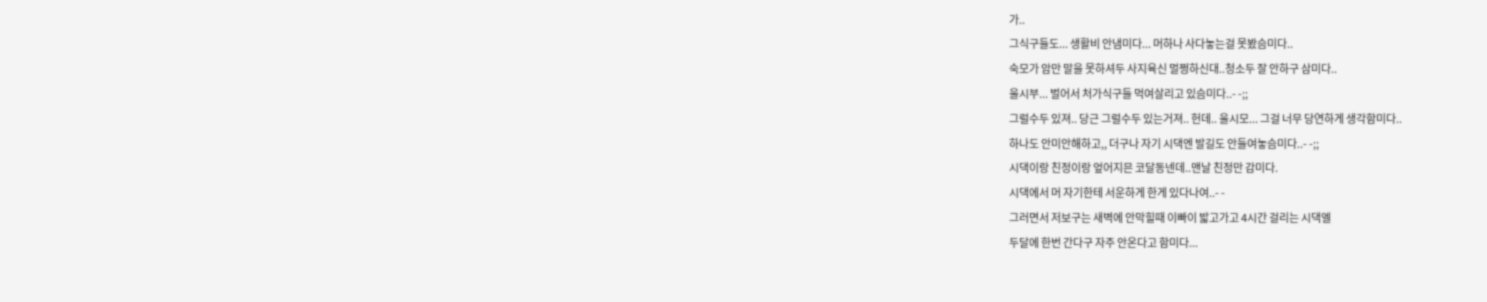가..
그식구들도... 생활비 안냄미다... 머하나 사다놓는걸 못봤슴미다..
숙모가 암만 말을 못하셔두 사지육신 멀쩡하신대..청소두 잘 안하구 삼미다..
울시부... 벌어서 처가식구들 먹여살리고 있슴미다..- -;;
그럴수두 있져.. 당근 그럴수두 있는거져.. 헌데.. 울시모... 그걸 너무 당연하게 생각함미다..
하나도 안미안해하고,, 더구나 자기 시댁엔 발길도 안들여놓슴미다..- -;;
시댁이랑 친정이랑 엎어지믄 코달동넨데..맨날 친정만 감미다.
시댁에서 머 자기한테 서운하게 한게 있다나여..- -
그러면서 저보구는 새벽에 안막힐때 이빠이 밟고가고 4시간 걸리는 시댁엘
두달에 한번 간다구 자주 안온다고 함미다...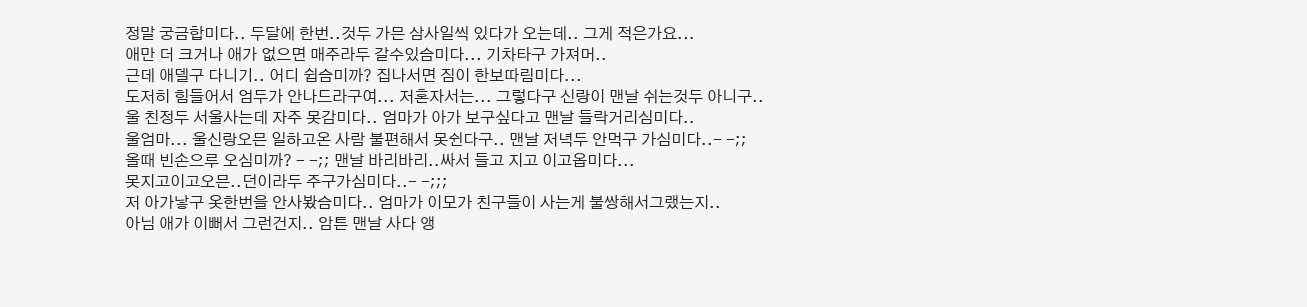정말 궁금합미다.. 두달에 한번..것두 가믄 삼사일씩 있다가 오는데.. 그게 적은가요...
애만 더 크거나 애가 없으면 매주라두 갈수있슴미다... 기차타구 가져머..
근데 애델구 다니기.. 어디 쉽슴미까? 집나서면 짐이 한보따림미다...
도저히 힘들어서 엄두가 안나드라구여... 저혼자서는... 그렇다구 신랑이 맨날 쉬는것두 아니구..
울 친정두 서울사는데 자주 못감미다.. 엄마가 아가 보구싶다고 맨날 들락거리심미다..
울엄마... 울신랑오믄 일하고온 사람 불편해서 못쉰다구.. 맨날 저녁두 안먹구 가심미다..- -;;
올때 빈손으루 오심미까? - -;; 맨날 바리바리..싸서 들고 지고 이고옵미다...
못지고이고오믄..던이라두 주구가심미다..- -;;;
저 아가낳구 옷한번을 안사봤슴미다.. 엄마가 이모가 친구들이 사는게 불쌍해서그랬는지..
아님 애가 이뻐서 그런건지.. 암튼 맨날 사다 앵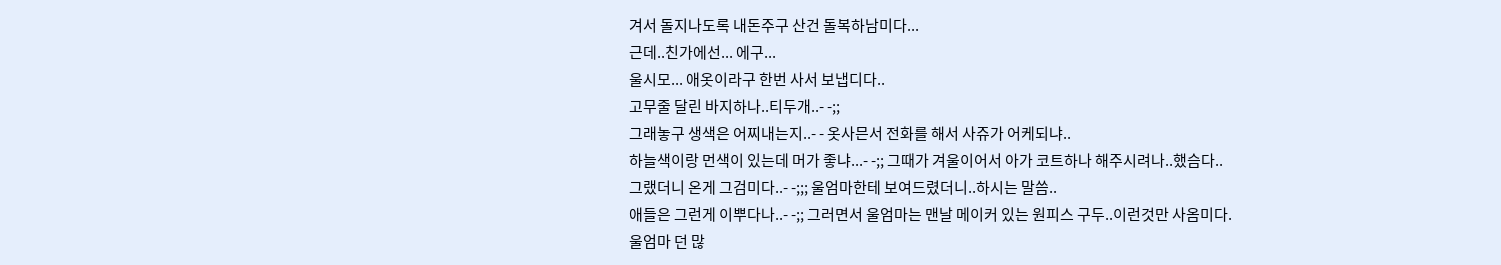겨서 돌지나도록 내돈주구 산건 돌복하남미다...
근데..친가에선... 에구...
울시모... 애옷이라구 한번 사서 보냅디다..
고무줄 달린 바지하나..티두개..- -;;
그래놓구 생색은 어찌내는지..- - 옷사믄서 전화를 해서 사쥬가 어케되냐..
하늘색이랑 먼색이 있는데 머가 좋냐...- -;; 그때가 겨울이어서 아가 코트하나 해주시려나..했슴다..
그랬더니 온게 그검미다..- -;;; 울엄마한테 보여드렸더니..하시는 말씀..
애들은 그런게 이뿌다나..- -;; 그러면서 울엄마는 맨날 메이커 있는 원피스 구두..이런것만 사옴미다.
울엄마 던 많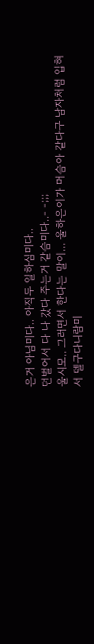은거 아님미다.. 아직두 일하심미다..
던벌어서 다 나 갔다 주는거 같슴미다..- -;;;
울시모.. 그러면서 한다는 말이... 울하은이가 머슴아 같다구 남자처럼 입혀서 델구다니람미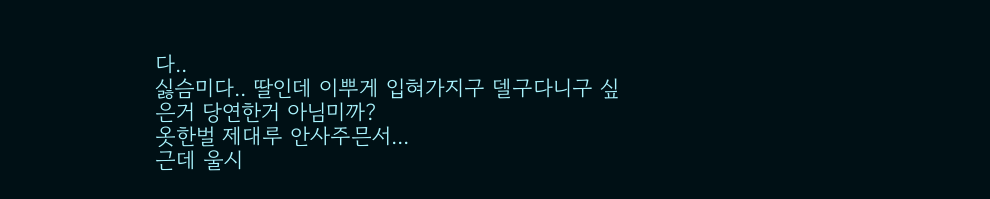다..
싫슴미다.. 딸인데 이뿌게 입혀가지구 델구다니구 싶은거 당연한거 아님미까?
옷한벌 제대루 안사주믄서...
근데 울시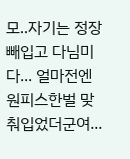모..자기는 정장 빼입고 다님미다... 얼마전엔 원피스한벌 맞춰입었더군여...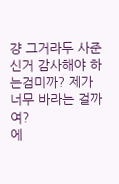걍 그거라두 사준신거 감사해야 하는검미까? 제가 너무 바라는 걸까여?
에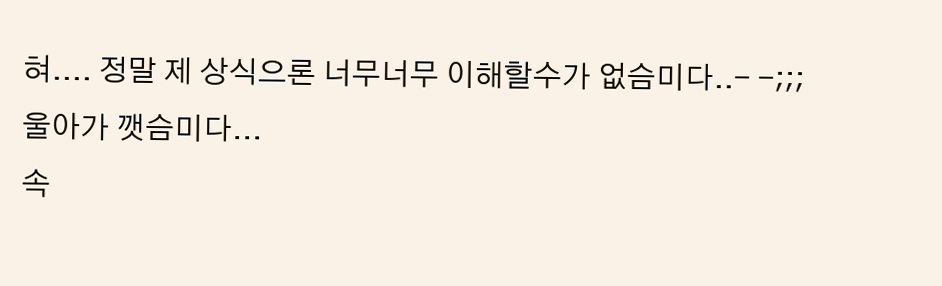혀.... 정말 제 상식으론 너무너무 이해할수가 없슴미다..- -;;;
울아가 깻슴미다...
속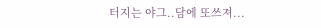터지는 야그..담에 또쓰져...